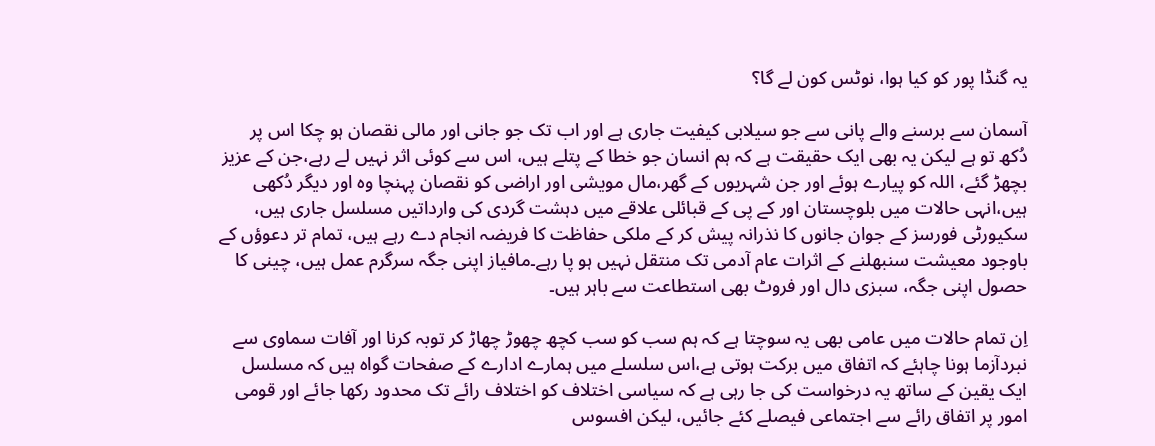یہ گنڈا پور کو کیا ہوا، نوٹس کون لے گا؟

آسمان سے برسنے والے پانی سے جو سیلابی کیفیت جاری ہے اور اب تک جو جانی اور مالی نقصان ہو چکا اس پر دُکھ تو ہے لیکن یہ بھی ایک حقیقت ہے کہ ہم انسان جو خطا کے پتلے ہیں، اس سے کوئی اثر نہیں لے رہے،جن کے عزیز بچھڑ گئے، اللہ کو پیارے ہوئے اور جن شہریوں کے گھر،مال مویشی اور اراضی کو نقصان پہنچا وہ اور دیگر دُکھی ہیں،انہی حالات میں بلوچستان اور کے پی کے قبائلی علاقے میں دہشت گردی کی وارداتیں مسلسل جاری ہیں، سکیورٹی فورسز کے جوان جانوں کا نذرانہ پیش کر کے ملکی حفاظت کا فریضہ انجام دے رہے ہیں، تمام تر دعوؤں کے باوجود معیشت سنبھلنے کے اثرات عام آدمی تک منتقل نہیں ہو پا رہے۔مافیاز اپنی جگہ سرگرم عمل ہیں، چینی کا حصول اپنی جگہ، سبزی دال اور فروٹ بھی استطاعت سے باہر ہیں۔

اِن تمام حالات میں عامی بھی یہ سوچتا ہے کہ ہم سب کو سب کچھ چھوڑ چھاڑ کر توبہ کرنا اور آفات سماوی سے نبردآزما ہونا چاہئے کہ اتفاق میں برکت ہوتی ہے،اس سلسلے میں ہمارے ادارے کے صفحات گواہ ہیں کہ مسلسل ایک یقین کے ساتھ یہ درخواست کی جا رہی ہے کہ سیاسی اختلاف کو اختلاف رائے تک محدود رکھا جائے اور قومی امور پر اتفاق رائے سے اجتماعی فیصلے کئے جائیں، لیکن افسوس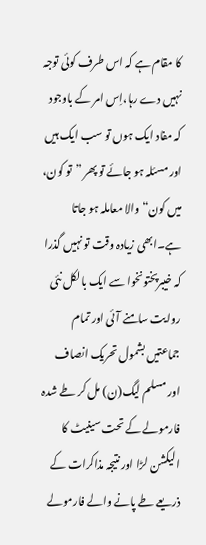کا مقام ہے کہ اس طرف کوئی توجہ نہیں دے رہا،اِس امر کے باوجود کہ مفاد ایک ہوں تو سب ایک ہیں اور مسئلہ ہو جائے تو پھر ”تو کون، میں کون“ والا معاملہ ہو جاتا ہے۔ابھی زیادہ وقت تو نہیں گذرا کہ خیبرپختونخوا سے ایک بالکل نئی روایت سامنے آئی اور تمام جماعتیں بشمول تحریک انصاف اور مسلم لیگ(ن) مل کر طے شدہ فارمولے کے تحت سینیٹ کا الیکشن لڑا اور نتیجہ مذاکرات کے ذریعے طے پانے والے فارمولے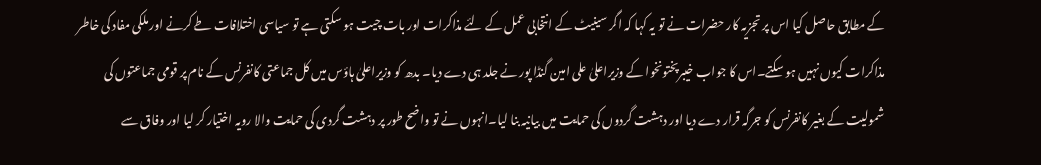کے مطابق حاصل کیا اس پر تجزیہ کار حضرات نے تو یہ کہا کہ اگر سینیٹ کے انتخابی عمل کے لئے مذاکرات اور بات چیت ہو سکتی ہے تو سیاسی اختلافات طے کرنے اور ملکی مفاد کی خاطر مذاکرات کیوں نہیں ہو سکتے۔اس کا جواب خیبرپختونخوا کے وزیراعلیٰ علی امین گنڈا پور نے جلد ہی دے دیا۔ بدھ کو وزیراعلیٰ ہاؤس میں کل جماعتی کانفرنس کے نام پر قومی جماعتوں کی شمولیت کے بغیر کانفرنس کو جرگہ قرار دے دیا اور دہشت گردوں کی حمایت میں بیانیہ بنا لیا۔انہوں نے تو واضح طور پر دہشت گردی کی حمایت والا رویہ اختیار کر لیا اور وفاق سے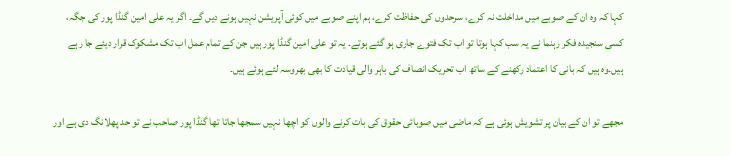کہا کہ وہ ان کے صوبے میں مداخلت نہ کرے، سرحدوں کی حفاظت کرے، ہم اپنے صوبے میں کوئی آپریشن نہیں ہونے دیں گے۔ اگر یہ علی امین گنڈا پور کی جگہ، کسی سنجیدہ فکر رہنما نے یہ سب کہا ہوتا تو اب تک فتوے جاری ہو گئے ہوتے۔ یہ تو علی امین گنڈا پور ہیں جن کے تمام عمل اب تک مشکوک قرار دیئے جا رہے ہیں۔وہ ہیں کہ بانی کا اعتماد رکھنے کے ساتھ اب تحریک انصاف کی باہر والی قیادت کا بھی بھروسہ لئے ہوئے ہیں۔

مجھے تو ان کے بیان پر تشویش ہوئی ہے کہ ماضی میں صوبائی حقوق کی بات کرنے والوں کو اچھا نہیں سمجھا جاتا تھا گنڈا پور صاحب نے تو حد پھلانگ دی ہے اور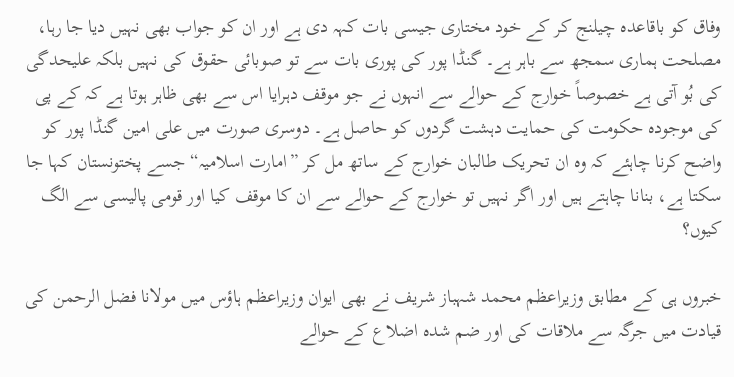وفاق کو باقاعدہ چیلنج کر کے خود مختاری جیسی بات کہہ دی ہے اور ان کو جواب بھی نہیں دیا جا رہا، مصلحت ہماری سمجھ سے باہر ہے۔ گنڈا پور کی پوری بات سے تو صوبائی حقوق کی نہیں بلکہ علیحدگی کی بُو آتی ہے خصوصاً خوارج کے حوالے سے انہوں نے جو موقف دہرایا اس سے بھی ظاہر ہوتا ہے کہ کے پی کی موجودہ حکومت کی حمایت دہشت گردوں کو حاصل ہے۔ دوسری صورت میں علی امین گنڈا پور کو واضح کرنا چاہئے کہ وہ ان تحریک طالبان خوارج کے ساتھ مل کر ”امارت اسلامیہ“ جسے پختونستان کہا جا سکتا ہے، بنانا چاہتے ہیں اور اگر نہیں تو خوارج کے حوالے سے ان کا موقف کیا اور قومی پالیسی سے الگ کیوں؟

خبروں ہی کے مطابق وزیراعظم محمد شہباز شریف نے بھی ایوان وزیراعظم ہاؤس میں مولانا فضل الرحمن کی قیادت میں جرگہ سے ملاقات کی اور ضم شدہ اضلاع کے حوالے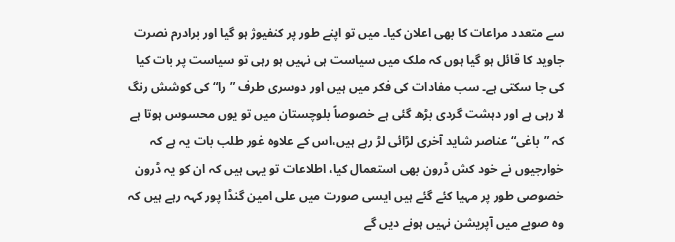سے متعدد مراعات کا بھی اعلان کیا۔ میں تو اپنے طور پر کنفیوژ ہو گیا اور برادرم نصرت جاوید کا قائل ہو گیا ہوں کہ ملک میں سیاست ہی نہیں ہو رہی تو سیاست پر بات کیا کی جا سکتی ہے۔ سب مفادات کی فکر میں ہیں اور دوسری طرف ”را“کی کوشش رنگ لا رہی ہے اور دہشت گردی بڑھ گئی ہے خصوصاً بلوچستان میں تو یوں محسوس ہوتا ہے کہ ”باغی“ عناصر شاید آخری لڑائی لڑ رہے ہیں،اس کے علاوہ غور طلب بات یہ ہے کہ خوارجیوں نے خود کش ڈرون بھی استعمال کیا، اطلاعات تو یہی ہیں کہ ان کو یہ ڈرون خصوصی طور پر مہیا کئے گئے ہیں ایسی صورت میں علی امین گنڈا پور کہہ رہے ہیں کہ وہ صوبے میں آپریشن نہیں ہونے دیں گے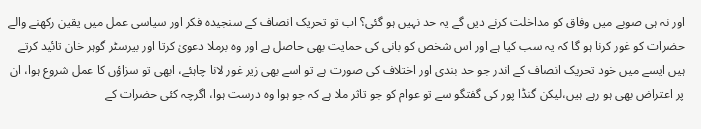اور نہ ہی صوبے میں وفاق کو مداخلت کرنے دیں گے یہ حد نہیں ہو گئی؟ اب تو تحریک انصاف کے سنجیدہ فکر اور سیاسی عمل میں یقین رکھنے والے حضرات کو غور کرنا ہو گا کہ یہ سب کیا ہے اور اس شخص کو بانی کی حمایت بھی حاصل ہے اور وہ برملا دعویٰ کرتا اور بیرسٹر گوہر خان تائید کرتے ہیں ایسے میں خود تحریک انصاف کے اندر جو حد بندی اور اختلاف کی صورت ہے تو اسے بھی زیر غور لانا چاہئے، ابھی تو سزاؤں کا عمل شروع ہوا، ان پر اعتراض بھی ہو رہے ہیں،لیکن گنڈا پور کی گفتگو سے تو عوام کو جو تاثر ملا ہے کہ جو ہوا وہ درست ہوا، اگرچہ کئی حضرات کے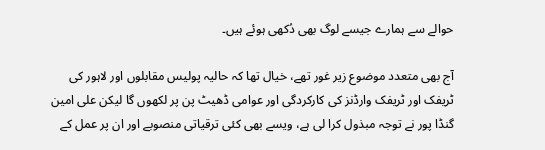حوالے سے ہمارے جیسے لوگ بھی دُکھی ہوئے ہیں۔

آج بھی متعدد موضوع زیر غور تھے، خیال تھا کہ حالیہ پولیس مقابلوں اور لاہور کی ٹریفک اور ٹریفک وارڈنز کی کارکردگی اور عوامی ڈھیٹ پن پر لکھوں گا لیکن علی امین گنڈا پور نے توجہ مبذول کرا لی ہے، ویسے بھی کئی ترقیاتی منصوبے اور ان پر عمل کے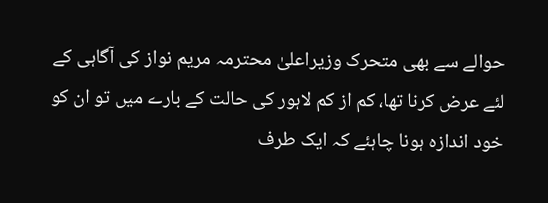حوالے سے بھی متحرک وزیراعلیٰ محترمہ مریم نواز کی آگاہی کے لئے عرض کرنا تھا، کم از کم لاہور کی حالت کے بارے میں تو ان کو خود اندازہ ہونا چاہئے کہ ایک طرف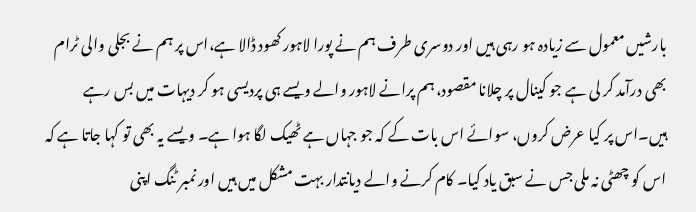بارشیں معمول سے زیادہ ہو رہی ہیں اور دوسری طرف ہم نے پورا لاہور کھود ڈالا ہے،اس پر ہم نے بجلی والی ٹرام بھی درآمد کر لی ہے جو کینال پر چلانا مقصود، ہم پرانے لاہور والے ویسے ہی پردیسی ہو کر دیہات میں بس رہے ہیں۔اس پر کیا عرض کروں، سوائے اس بات کے کہ جو جہاں ہے ٹھیک لگا ہوا ہے۔ ویسے یہ بھی تو کہا جاتا ہے کہ اس کو چھٹی نہ ملی جس نے سبق یاد کیا۔ کام کرنے والے دیانتدار بہت مشکل میں ہیں اور نمبر ٹنگ اپنی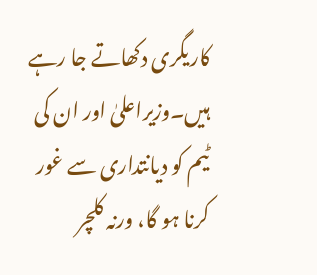کاریگری دکھاتے جا رہے ہیں۔وزیراعلیٰ اور ان کی ٹیم کو دیانتداری سے غور کرنا ہو گا، ورنہ کلچر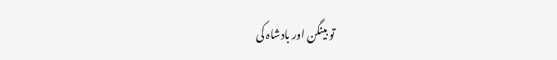تو بینگن اور بادشاہ کی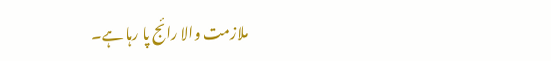ملازمت والا رائج پا رہا ہے۔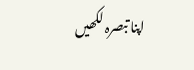اپنا تبصرہ لکھیں